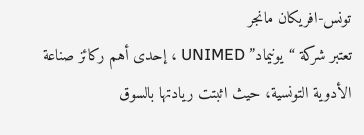تونس-افريكان مانجر
تعتبر شركة “يونيماد” UNIMED ، إحدى أهم ركائز صناعة الأدوية التونسية، حيث اثبتت ريادتها بالسوق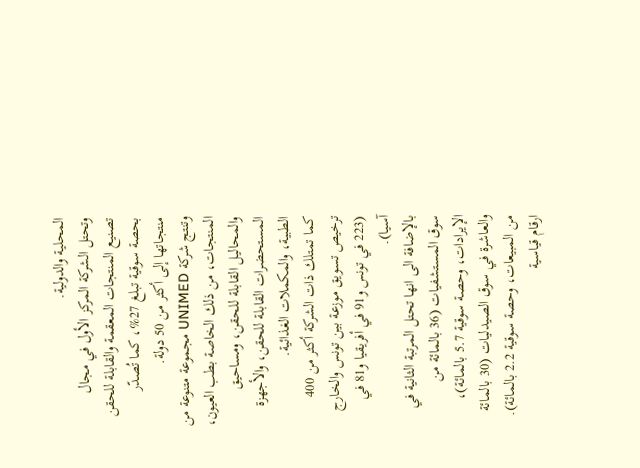المحلية والدولية.
وتحتل الشركة المركز الأول في مجال تصنيع المنتجات المعقمة والقابلة للحقن بحصة سوقية تبلغ 27%، كما تُصدّر منتجاتها إلى أكثر من 50 دولة.
وتنتج شركة UNIMED مجموعة متنوعة من المنتجات، من ذلك الخاصة بطب العيون، والمحاليل القابلة للحقن، ومساحيق المستحضرات القابلة للحقن، والأجهزة الطبية، والمكملات الغذائية.
كما تمتلك ذات الشركة أكثر من 400 ترخيص تسويق موزعة بين تونس والخارج (223 في تونس و91 في أفريقيا و81 في آسيا).
بالإضافة الى انها تحتل المرتبة الثانية في سوق المستشفيات (36 بالمائة من الإيرادات، وحصة سوقية 5.7 بالمائة)، والعاشرة في سوق الصيدليات (30 بالمائة من المبيعات، وحصة سوقية 2.2 بالمائة).
ارقام قياسية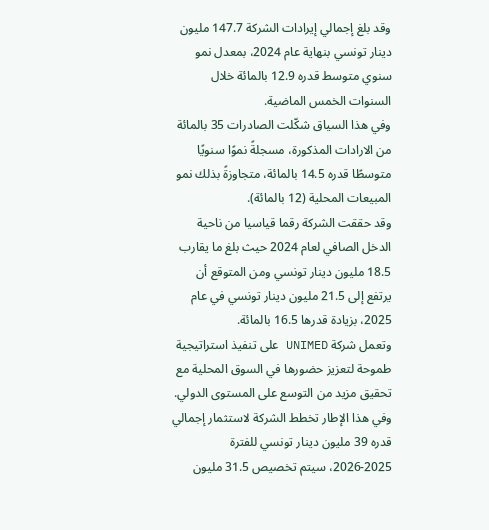وقد بلغ إجمالي إيرادات الشركة 147.7 مليون دينار تونسي بنهاية عام 2024، بمعدل نمو سنوي متوسط قدره 12.9 بالمائة خلال السنوات الخمس الماضية.
وفي هذا السياق شكّلت الصادرات 35 بالمائة من الارادات المذكورة، مسجلةً نموًا سنويًا متوسطًا قدره 14.5 بالمائة، متجاوزةً بذلك نمو المبيعات المحلية (12 بالمائة).
وقد حققت الشركة رقما قياسيا من ناحية الدخل الصافي لعام 2024 حيث بلغ ما يقارب 18.5 مليون دينار تونسي ومن المتوقع أن يرتفع إلى 21.5 مليون دينار تونسي في عام 2025، بزيادة قدرها 16.5 بالمائة.
وتعمل شركة UNIMED على تنفيذ استراتيجية طموحة لتعزيز حضورها في السوق المحلية مع تحقيق مزيد من التوسع على المستوى الدولي.
وفي هذا الإطار تخطط الشركة لاستثمار إجمالي قدره 39 مليون دينار تونسي للفترة 2025-2026، سيتم تخصيص 31.5 مليون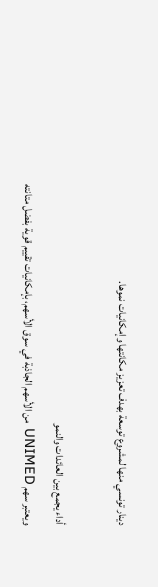دينار تونسي منها لمشروع توسعة بهدف تعزيز مكانتها وإمكانيات نموها.

أداء يجمع بين العائدات والنمو
ويعتبر سهم UNIMED من الأسهم الجاذبة في سوق الأسهم، بإمكانيات تقييم قوية بفضل متانته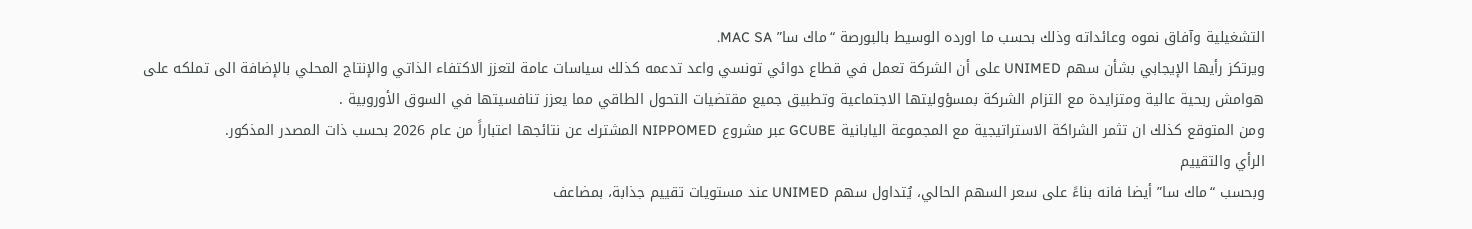التشغيلية وآفاق نموه وعائداته وذلك بحسب ما اورده الوسيط بالبورصة “ماك سا” MAC SA.
ويرتكز رأيها الإيجابي بشأن سهم UNIMED على أن الشركة تعمل في قطاع دوائي تونسي واعد تدعمه كذلك سياسات عامة لتعزز الاكتفاء الذاتي والإنتاج المحلي بالإضافة الى تملكه على هوامش ربحية عالية ومتزايدة مع التزام الشركة بمسؤوليتها الاجتماعية وتطبيق جميع مقتضيات التحول الطاقي مما يعزز تنافسيتها في السوق الأوروبية .
ومن المتوقع كذلك ان تثمر الشراكة الاستراتيجية مع المجموعة اليابانية GCUBE عبر مشروع NIPPOMED المشترك عن نتائجها اعتباراً من عام 2026 بحسب ذات المصدر المذكور.
الرأي والتقييم
وبحسب “ماك سا” أيضا فانه بناءً على سعر السهم الحالي، يُتداول سهم UNIMED عند مستويات تقييم جذابة، بمضاعف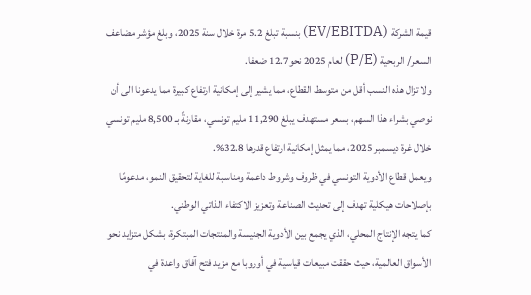قيمة الشركة (EV/EBITDA) بنسبة تبلغ 5.2 مرة خلال سنة 2025، وبلغ مؤشر مضاعف السعر/ الربحية (P/E) لعام 2025 نحو12.7 ضعفا.
ولا تزال هذه النسب أقل من متوسط القطاع، مما يشير إلى إمكانية ارتفاع كبيرة مما يدعونا الى أن نوصي بشراء هذا السهم، بسعر مستهدف يبلغ 11,290 مليم تونسي، مقارنةً بـ 8,500 مليم تونسي خلال غرة ديسمبر 2025، مما يمثل إمكانية ارتفاع قدرها 32.8%.
ويعمل قطاع الأدوية التونسي في ظروف وشروط داعمة ومناسبة للغاية لتحقيق النمو، مدعومًا بإصلاحات هيكلية تهدف إلى تحديث الصناعة وتعزيز الاكتفاء الذاتي الوطني.
كما يتجه الإنتاج المحلي، الذي يجمع بين الأدوية الجنيسة والمنتجات المبتكرة، بشكل متزايد نحو الأسواق العالمية، حيث حققت مبيعات قياسية في أوروبا مع مزيد فتح آفاق واعدة في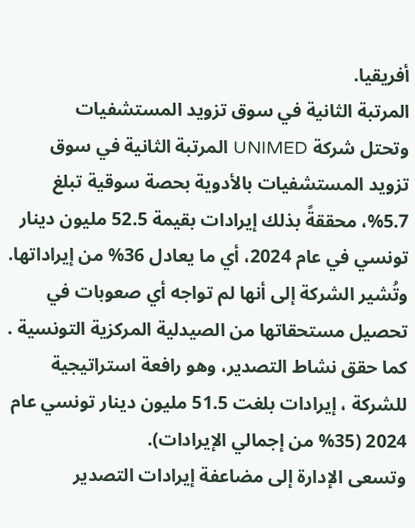أفريقيا.
المرتبة الثانية في سوق تزويد المستشفيات
وتحتل شركة UNIMED المرتبة الثانية في سوق تزويد المستشفيات بالأدوية بحصة سوقية تبلغ 5.7%، محققةً بذلك إيرادات بقيمة 52.5 مليون دينار تونسي في عام 2024، أي ما يعادل 36% من إيراداتها.
وتُشير الشركة إلى أنها لم تواجه أي صعوبات في تحصيل مستحقاتها من الصيدلية المركزية التونسية .
كما حقق نشاط التصدير، وهو رافعة استراتيجية للشركة ، إيرادات بلغت 51.5 مليون دينار تونسي عام 2024 (35% من إجمالي الإيرادات).
وتسعى الإدارة إلى مضاعفة إيرادات التصدير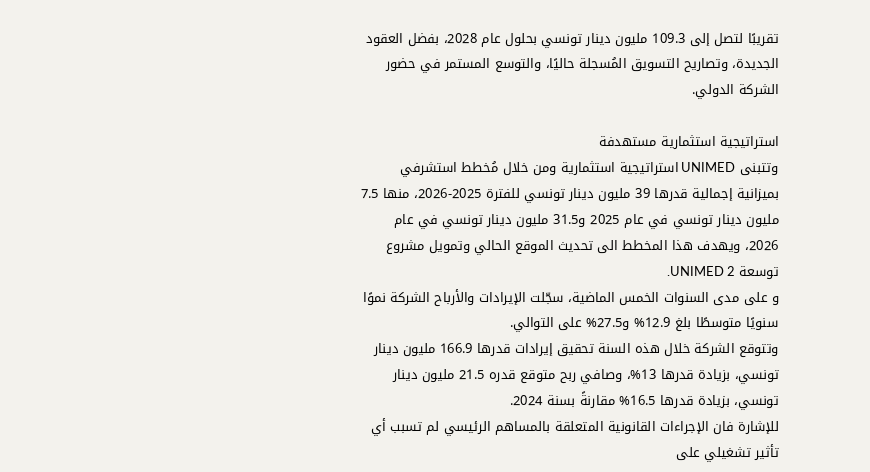تقريبًا لتصل إلى 109.3 مليون دينار تونسي بحلول عام 2028، بفضل العقود الجديدة، وتصاريح التسويق المُسجلة حاليًا، والتوسع المستمر في حضور الشركة الدولي.

استراتيجية استثمارية مستهدفة
وتتبنى UNIMED استراتيجية استثمارية ومن خلال مُخطط استشرفي بميزانية إجمالية قدرها 39 مليون دينار تونسي للفترة 2025-2026، منها 7.5 مليون دينار تونسي في عام 2025 و31.5 مليون دينار تونسي في عام 2026، ويهدف هذا المخطط الى تحديث الموقع الحالي وتمويل مشروع توسعة UNIMED 2.
و على مدى السنوات الخمس الماضية، سجّلت الإيرادات والأرباح الشركة نموًا سنويًا متوسطًا بلغ 12.9% و27.5% على التوالي.
وتتوقع الشركة خلال هذه السنة تحقيق إيرادات قدرها 166.9 مليون دينار تونسي، بزيادة قدرها 13%، وصافي ربح متوقع قدره 21.5 مليون دينار تونسي، بزيادة قدرها 16.5% مقارنةً بسنة 2024.
للإشارة فان الإجراءات القانونية المتعلقة بالمساهم الرئيسي لم تسبب أي تأثير تشغيلي على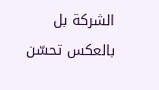الشركة بل بالعكس تحسّن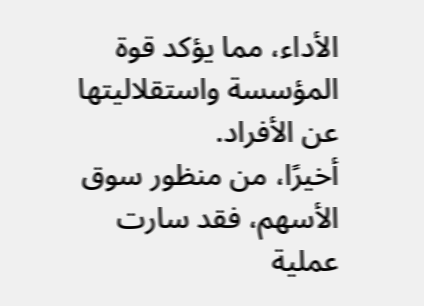الأداء، مما يؤكد قوة المؤسسة واستقلاليتها عن الأفراد.
أخيرًا، من منظور سوق الأسهم، فقد سارت عملية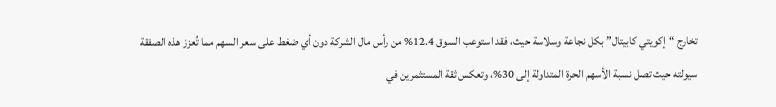تخارج “إكويتي كابيتال” بكل نجاعة وسلاسة حيث، فقد استوعب السوق 12.4% من رأس مال الشركة دون أي ضغط على سعر السهم مما تُعزز هذه الصفقة سيولته حيث تصل نسبة الأسهم الحرة المتداولة إلى 30%، وتعكس ثقة المستثمرين في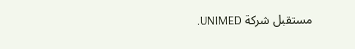مستقبل شركة UNIMED.